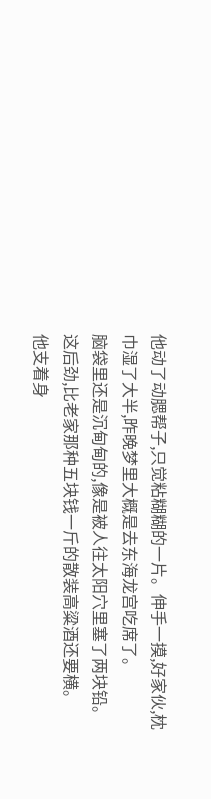他动了动腮帮子,只觉粘糊糊的一片。伸手一摸,好家伙,枕巾湿了大半,昨晚梦里大概是去东海龙宫吃席了。
脑袋里还是沉甸甸的,像是被人往太阳穴里塞了两块铅。这后劲,比老家那种五块钱一斤的散装高粱酒还要横。
他支着身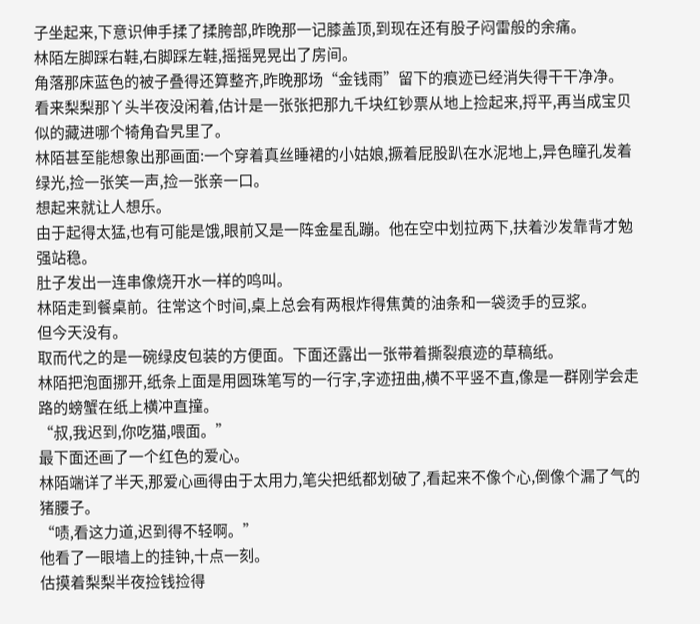子坐起来,下意识伸手揉了揉胯部,昨晚那一记膝盖顶,到现在还有股子闷雷般的余痛。
林陌左脚踩右鞋,右脚踩左鞋,摇摇晃晃出了房间。
角落那床蓝色的被子叠得还算整齐,昨晚那场“金钱雨”留下的痕迹已经消失得干干净净。
看来梨梨那丫头半夜没闲着,估计是一张张把那九千块红钞票从地上捡起来,捋平,再当成宝贝似的藏进哪个犄角旮旯里了。
林陌甚至能想象出那画面:一个穿着真丝睡裙的小姑娘,撅着屁股趴在水泥地上,异色瞳孔发着绿光,捡一张笑一声,捡一张亲一口。
想起来就让人想乐。
由于起得太猛,也有可能是饿,眼前又是一阵金星乱蹦。他在空中划拉两下,扶着沙发靠背才勉强站稳。
肚子发出一连串像烧开水一样的鸣叫。
林陌走到餐桌前。往常这个时间,桌上总会有两根炸得焦黄的油条和一袋烫手的豆浆。
但今天没有。
取而代之的是一碗绿皮包装的方便面。下面还露出一张带着撕裂痕迹的草稿纸。
林陌把泡面挪开,纸条上面是用圆珠笔写的一行字,字迹扭曲,横不平竖不直,像是一群刚学会走路的螃蟹在纸上横冲直撞。
“叔,我迟到,你吃猫,喂面。”
最下面还画了一个红色的爱心。
林陌端详了半天,那爱心画得由于太用力,笔尖把纸都划破了,看起来不像个心,倒像个漏了气的猪腰子。
“啧,看这力道,迟到得不轻啊。”
他看了一眼墙上的挂钟,十点一刻。
估摸着梨梨半夜捡钱捡得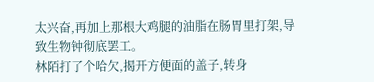太兴奋,再加上那根大鸡腿的油脂在肠胃里打架,导致生物钟彻底罢工。
林陌打了个哈欠,揭开方便面的盖子,转身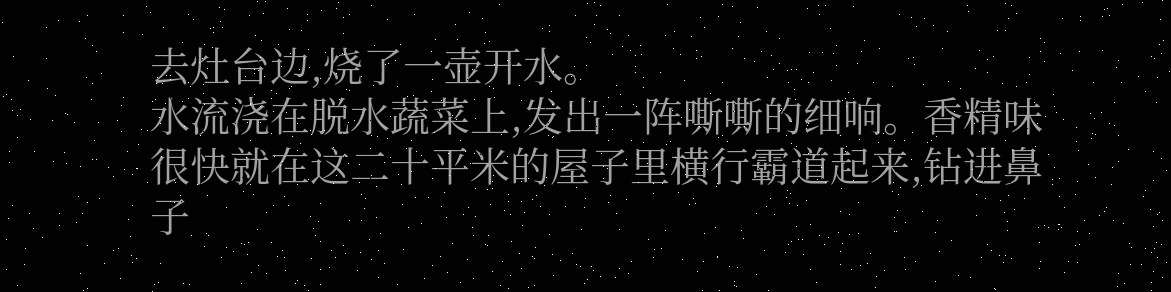去灶台边,烧了一壶开水。
水流浇在脱水蔬菜上,发出一阵嘶嘶的细响。香精味很快就在这二十平米的屋子里横行霸道起来,钻进鼻子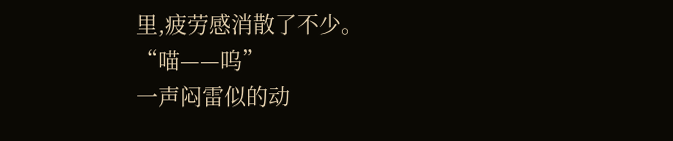里,疲劳感消散了不少。
“喵——呜”
一声闷雷似的动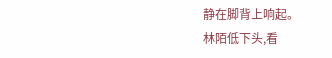静在脚背上响起。
林陌低下头,看